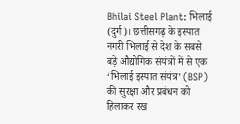Bhilai Steel Plant: भिलाई (दुर्ग)। छत्तीसगढ़ के इस्पात नगरी भिलाई से देश के सबसे बड़े औद्योगिक संयंत्रों में से एक ‘भिलाई इस्पात संयंत्र’ (BSP) की सुरक्षा और प्रबंधन को हिलाकर रख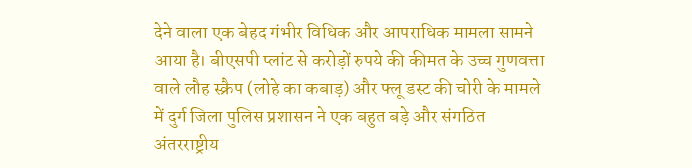देने वाला एक बेहद गंभीर विधिक और आपराधिक मामला सामने आया है। बीएसपी प्लांट से करोड़ों रुपये की कीमत के उच्च गुणवत्ता वाले लौह स्क्रैप (लोहे का कबाड़) और फ्लू डस्ट की चोरी के मामले में दुर्ग जिला पुलिस प्रशासन ने एक बहुत बड़े और संगठित अंतरराष्ट्रीय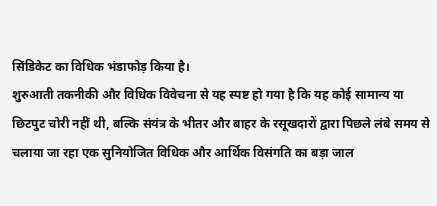सिंडिकेट का विधिक भंडाफोड़ किया है।
शुरुआती तकनीकी और विधिक विवेचना से यह स्पष्ट हो गया है कि यह कोई सामान्य या छिटपुट चोरी नहीं थी, बल्कि संयंत्र के भीतर और बाहर के रसूखदारों द्वारा पिछले लंबे समय से चलाया जा रहा एक सुनियोजित विधिक और आर्थिक विसंगति का बड़ा जाल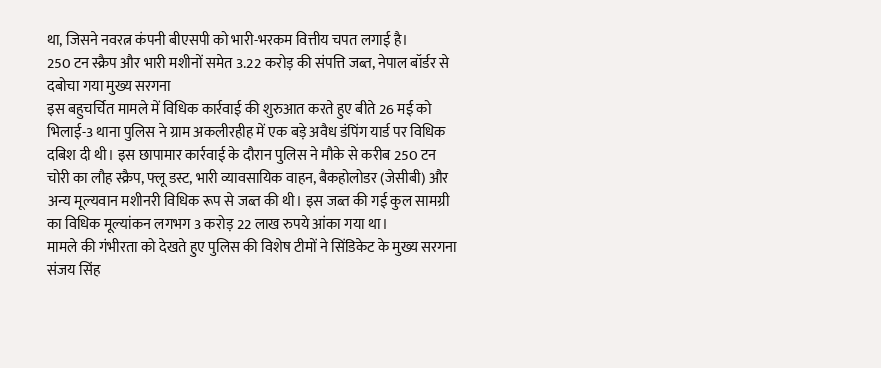था, जिसने नवरत्न कंपनी बीएसपी को भारी-भरकम वित्तीय चपत लगाई है।
250 टन स्क्रैप और भारी मशीनों समेत 3.22 करोड़ की संपत्ति जब्त, नेपाल बॉर्डर से दबोचा गया मुख्य सरगना
इस बहुचर्चित मामले में विधिक कार्रवाई की शुरुआत करते हुए बीते 26 मई को भिलाई-3 थाना पुलिस ने ग्राम अकलीरहीह में एक बड़े अवैध डंपिंग यार्ड पर विधिक दबिश दी थी। इस छापामार कार्रवाई के दौरान पुलिस ने मौके से करीब 250 टन चोरी का लौह स्क्रैप, फ्लू डस्ट, भारी व्यावसायिक वाहन, बैकहोलोडर (जेसीबी) और अन्य मूल्यवान मशीनरी विधिक रूप से जब्त की थी। इस जब्त की गई कुल सामग्री का विधिक मूल्यांकन लगभग 3 करोड़ 22 लाख रुपये आंका गया था।
मामले की गंभीरता को देखते हुए पुलिस की विशेष टीमों ने सिंडिकेट के मुख्य सरगना संजय सिंह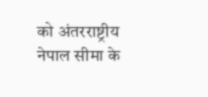को अंतरराष्ट्रीय नेपाल सीमा के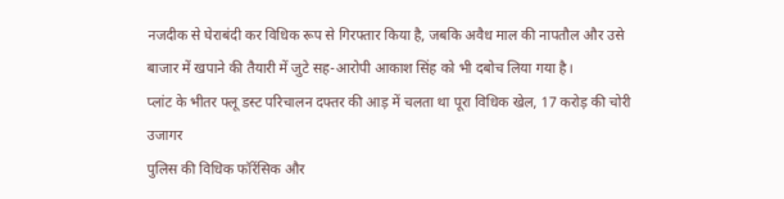नजदीक से घेराबंदी कर विधिक रूप से गिरफ्तार किया है, जबकि अवैध माल की नापतौल और उसे बाजार में खपाने की तैयारी में जुटे सह-आरोपी आकाश सिंह को भी दबोच लिया गया है।
प्लांट के भीतर फ्लू डस्ट परिचालन दफ्तर की आड़ में चलता था पूरा विधिक खेल, 17 करोड़ की चोरी उजागर
पुलिस की विधिक फॉरेंसिक और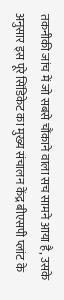तकनीकी जांच में जो सबसे चौंकाने वाला सच सामने आया है, उसके अनुसार इस पूरे सिंडिकेट का मुख्य संचालन केंद्र बीएसपी प्लांट के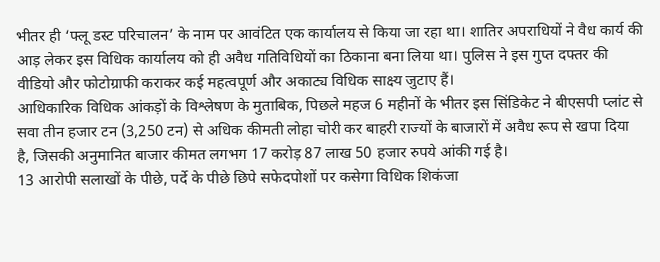भीतर ही ‘फ्लू डस्ट परिचालन’ के नाम पर आवंटित एक कार्यालय से किया जा रहा था। शातिर अपराधियों ने वैध कार्य की आड़ लेकर इस विधिक कार्यालय को ही अवैध गतिविधियों का ठिकाना बना लिया था। पुलिस ने इस गुप्त दफ्तर की वीडियो और फोटोग्राफी कराकर कई महत्वपूर्ण और अकाट्य विधिक साक्ष्य जुटाए हैं।
आधिकारिक विधिक आंकड़ों के विश्लेषण के मुताबिक, पिछले महज 6 महीनों के भीतर इस सिंडिकेट ने बीएसपी प्लांट से सवा तीन हजार टन (3,250 टन) से अधिक कीमती लोहा चोरी कर बाहरी राज्यों के बाजारों में अवैध रूप से खपा दिया है, जिसकी अनुमानित बाजार कीमत लगभग 17 करोड़ 87 लाख 50 हजार रुपये आंकी गई है।
13 आरोपी सलाखों के पीछे, पर्दे के पीछे छिपे सफेदपोशों पर कसेगा विधिक शिकंजा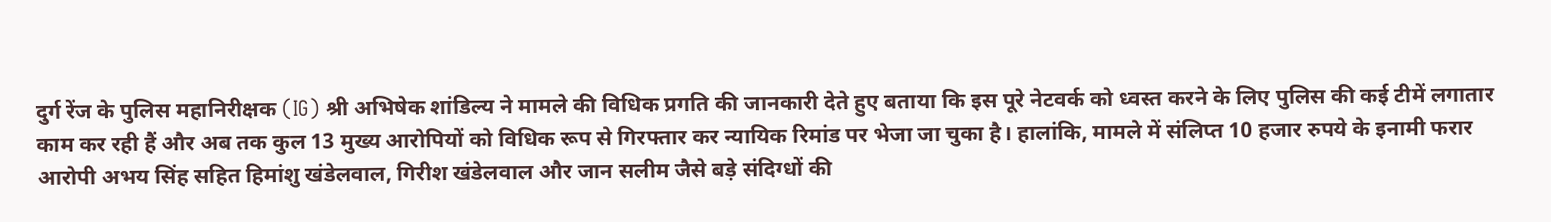दुर्ग रेंज के पुलिस महानिरीक्षक (IG) श्री अभिषेक शांडिल्य ने मामले की विधिक प्रगति की जानकारी देते हुए बताया कि इस पूरे नेटवर्क को ध्वस्त करने के लिए पुलिस की कई टीमें लगातार काम कर रही हैं और अब तक कुल 13 मुख्य आरोपियों को विधिक रूप से गिरफ्तार कर न्यायिक रिमांड पर भेजा जा चुका है। हालांकि, मामले में संलिप्त 10 हजार रुपये के इनामी फरार आरोपी अभय सिंह सहित हिमांशु खंडेलवाल, गिरीश खंडेलवाल और जान सलीम जैसे बड़े संदिग्धों की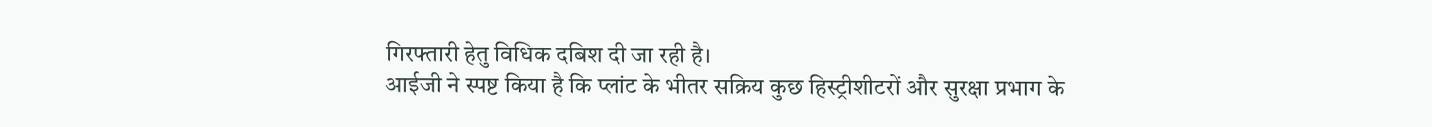गिरफ्तारी हेतु विधिक दबिश दी जा रही है।
आईजी ने स्पष्ट किया है कि प्लांट के भीतर सक्रिय कुछ हिस्ट्रीशीटरों और सुरक्षा प्रभाग के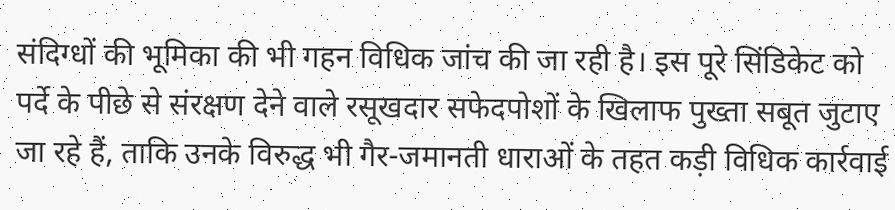संदिग्धों की भूमिका की भी गहन विधिक जांच की जा रही है। इस पूरे सिंडिकेट को पर्दे के पीछे से संरक्षण देने वाले रसूखदार सफेदपोशों के खिलाफ पुख्ता सबूत जुटाए जा रहे हैं, ताकि उनके विरुद्ध भी गैर-जमानती धाराओं के तहत कड़ी विधिक कार्रवाई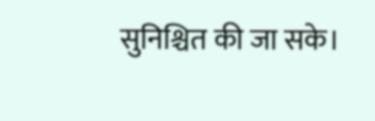सुनिश्चित की जा सके।